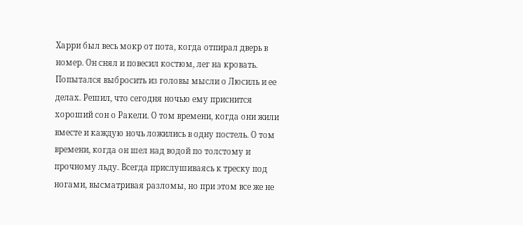Харри был весь мокр от пота, когда отпирал дверь в номер. Он снял и повесил костюм, лег на кровать. Попытался выбросить из головы мысли о Люсиль и ее делах. Решил, что сегодня ночью ему приснится хороший сон о Ракели. О том времени, когда они жили вместе и каждую ночь ложились в одну постель. О том времени, когда он шел над водой по толстому и прочному льду. Всегда прислушиваясь к треску под ногами, высматривая разломы, но при этом все же не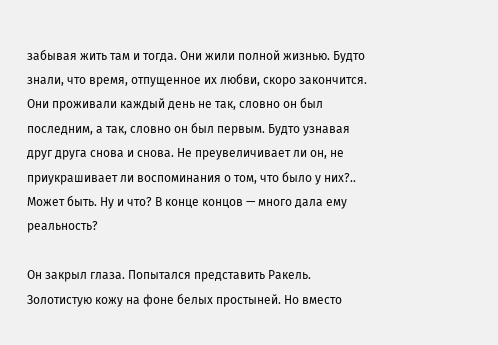забывая жить там и тогда. Они жили полной жизнью. Будто знали, что время, отпущенное их любви, скоро закончится. Они проживали каждый день не так, словно он был последним, а так, словно он был первым. Будто узнавая друг друга снова и снова. Не преувеличивает ли он, не приукрашивает ли воспоминания о том, что было у них?.. Может быть. Ну и что? В конце концов — много дала ему реальность?

Он закрыл глаза. Попытался представить Ракель. Золотистую кожу на фоне белых простыней. Но вместо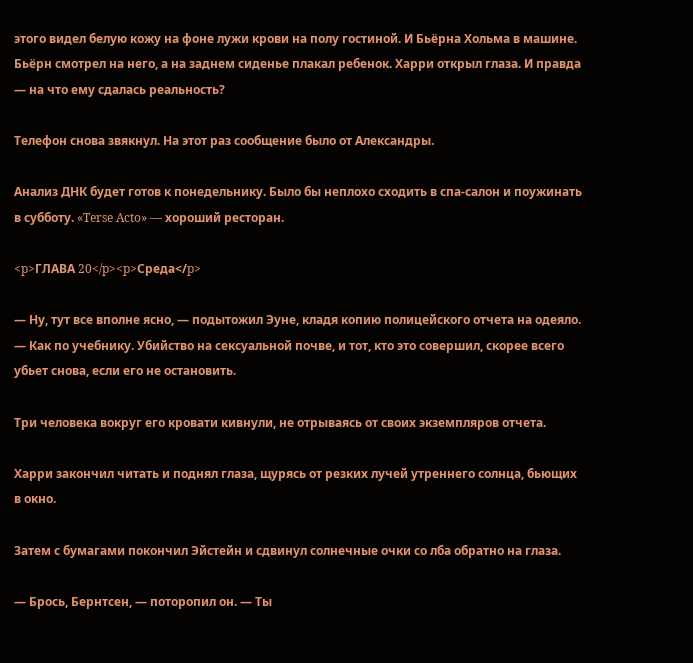этого видел белую кожу на фоне лужи крови на полу гостиной. И Бьёрна Хольма в машине. Бьёрн смотрел на него, а на заднем сиденье плакал ребенок. Харри открыл глаза. И правда — на что ему сдалась реальность?

Телефон снова звякнул. На этот раз сообщение было от Александры.

Анализ ДНК будет готов к понедельнику. Было бы неплохо сходить в спа-салон и поужинать в субботу. «Terse Acto» — хороший ресторан.

<p>ГЛАВА 20</p><p>Среда</p>

— Ну, тут все вполне ясно, — подытожил Эуне, кладя копию полицейского отчета на одеяло. — Как по учебнику. Убийство на сексуальной почве, и тот, кто это совершил, скорее всего убьет снова, если его не остановить.

Три человека вокруг его кровати кивнули, не отрываясь от своих экземпляров отчета.

Харри закончил читать и поднял глаза, щурясь от резких лучей утреннего солнца, бьющих в окно.

Затем с бумагами покончил Эйстейн и сдвинул солнечные очки со лба обратно на глаза.

— Брось, Бернтсен, — поторопил он. — Ты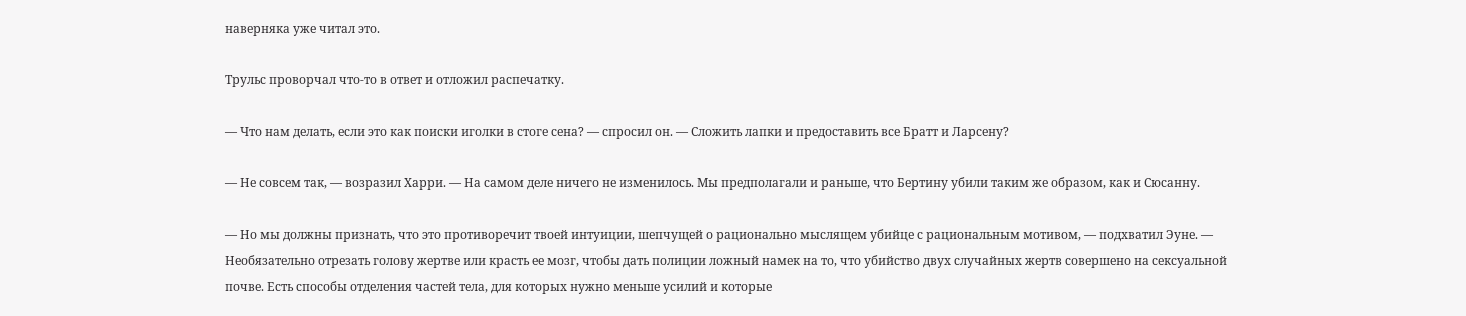наверняка уже читал это.

Трульс проворчал что-то в ответ и отложил распечатку.

— Что нам делать, если это как поиски иголки в стоге сена? — спросил он. — Сложить лапки и предоставить все Братт и Ларсену?

— Не совсем так, — возразил Харри. — На самом деле ничего не изменилось. Мы предполагали и раньше, что Бертину убили таким же образом, как и Сюсанну.

— Но мы должны признать, что это противоречит твоей интуиции, шепчущей о рационально мыслящем убийце с рациональным мотивом, — подхватил Эуне. — Необязательно отрезать голову жертве или красть ее мозг, чтобы дать полиции ложный намек на то, что убийство двух случайных жертв совершено на сексуальной почве. Есть способы отделения частей тела, для которых нужно меньше усилий и которые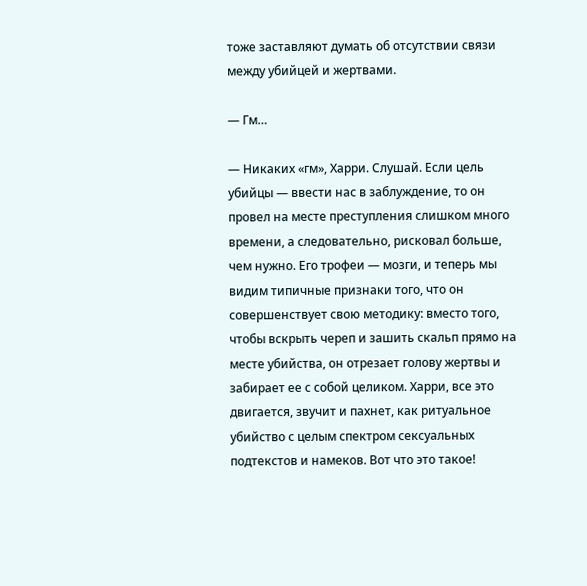тоже заставляют думать об отсутствии связи между убийцей и жертвами.

— Гм…

— Никаких «гм», Харри. Слушай. Если цель убийцы — ввести нас в заблуждение, то он провел на месте преступления слишком много времени, а следовательно, рисковал больше, чем нужно. Его трофеи — мозги, и теперь мы видим типичные признаки того, что он совершенствует свою методику: вместо того, чтобы вскрыть череп и зашить скальп прямо на месте убийства, он отрезает голову жертвы и забирает ее с собой целиком. Харри, все это двигается, звучит и пахнет, как ритуальное убийство с целым спектром сексуальных подтекстов и намеков. Вот что это такое!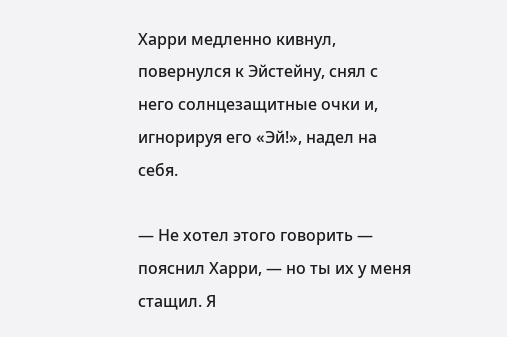Харри медленно кивнул, повернулся к Эйстейну, снял с него солнцезащитные очки и, игнорируя его «Эй!», надел на себя.

— Не хотел этого говорить — пояснил Харри, — но ты их у меня стащил. Я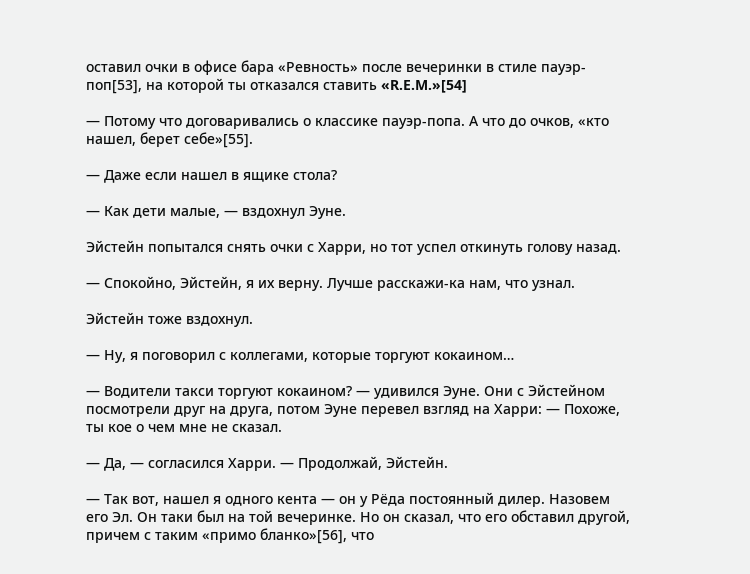оставил очки в офисе бара «Ревность» после вечеринки в стиле пауэр-поп[53], на которой ты отказался ставить «R.E.M.»[54]

— Потому что договаривались о классике пауэр-попа. А что до очков, «кто нашел, берет себе»[55].

— Даже если нашел в ящике стола?

— Как дети малые, — вздохнул Эуне.

Эйстейн попытался снять очки с Харри, но тот успел откинуть голову назад.

— Спокойно, Эйстейн, я их верну. Лучше расскажи-ка нам, что узнал.

Эйстейн тоже вздохнул.

— Ну, я поговорил с коллегами, которые торгуют кокаином…

— Водители такси торгуют кокаином? — удивился Эуне. Они с Эйстейном посмотрели друг на друга, потом Эуне перевел взгляд на Харри: — Похоже, ты кое о чем мне не сказал.

— Да, — согласился Харри. — Продолжай, Эйстейн.

— Так вот, нашел я одного кента — он у Рёда постоянный дилер. Назовем его Эл. Он таки был на той вечеринке. Но он сказал, что его обставил другой, причем с таким «примо бланко»[56], что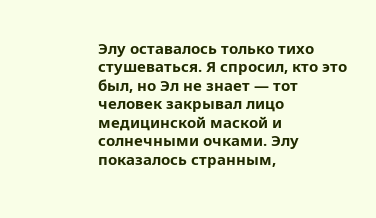Элу оставалось только тихо стушеваться. Я спросил, кто это был, но Эл не знает — тот человек закрывал лицо медицинской маской и солнечными очками. Элу показалось странным,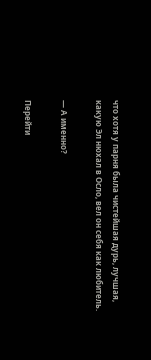что хотя у парня была чистейшая дурь, лучшая, какую Эл нюхал в Осло, вел он себя как любитель.

— А именно?

Перейти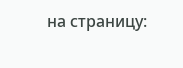на страницу: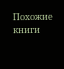Похожие книги